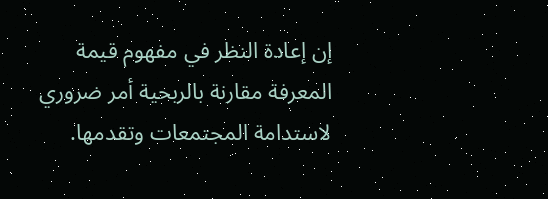إن إعادة النظر في مفهوم قيمة المعرفة مقارنة بالربحية أمر ضروري لاستدامة المجتمعات وتقدمها.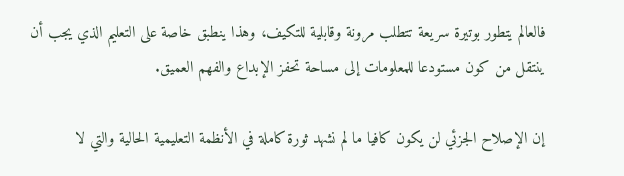فالعالم يتطور بوتيرة سريعة تتطلب مرونة وقابلية للتكيف، وهذا ينطبق خاصة على التعليم الذي يجب أن ينتقل من كون مستودعا للمعلومات إلى مساحة تحفز الإبداع والفهم العميق.

إن الإصلاح الجزئي لن يكون كافيا ما لم نشهد ثورة كاملة في الأنظمة التعليمية الحالية والتي لا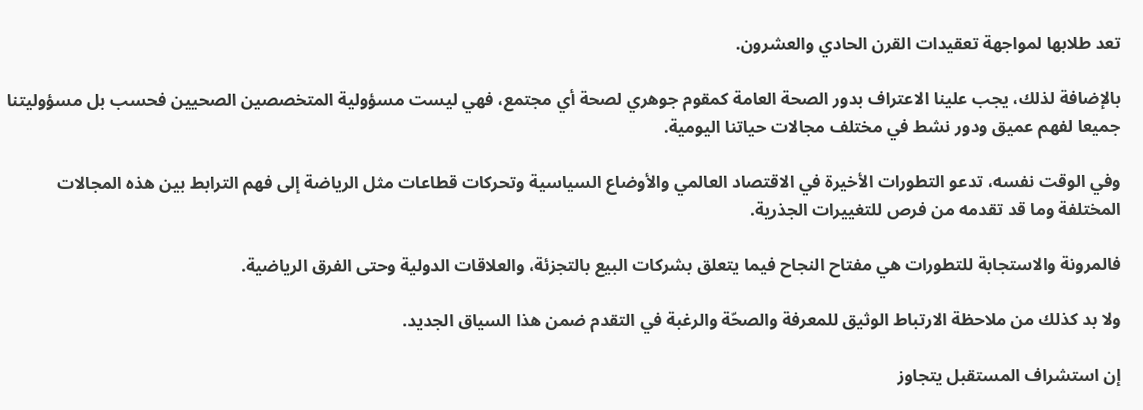تعد طلابها لمواجهة تعقيدات القرن الحادي والعشرون.

بالإضافة لذلك، يجب علينا الاعتراف بدور الصحة العامة كمقوم جوهري لصحة أي مجتمع، فهي ليست مسؤولية المتخصصين الصحيين فحسب بل مسؤوليتنا جميعا لفهم عميق ودور نشط في مختلف مجالات حياتنا اليومية.

وفي الوقت نفسه، تدعو التطورات الأخيرة في الاقتصاد العالمي والأوضاع السياسية وتحركات قطاعات مثل الرياضة إلى فهم الترابط بين هذه المجالات المختلفة وما قد تقدمه من فرص للتغييرات الجذرية.

فالمرونة والاستجابة للتطورات هي مفتاح النجاح فيما يتعلق بشركات البيع بالتجزئة، والعلاقات الدولية وحتى الفرق الرياضية.

ولا بد كذلك من ملاحظة الارتباط الوثيق للمعرفة والصحّة والرغبة في التقدم ضمن هذا السياق الجديد.

إن استشراف المستقبل يتجاوز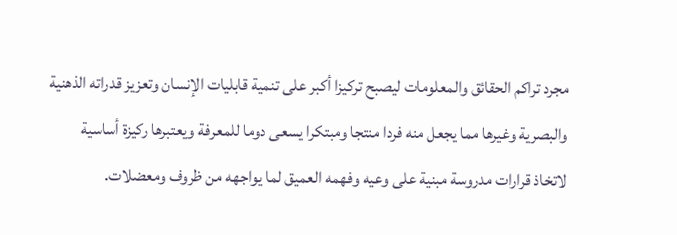مجرد تراكم الحقائق والمعلومات ليصبح تركيزا أكبر على تنمية قابليات الإنسان وتعزيز قدراته الذهنية والبصرية وغيرها مما يجعل منه فردا منتجا ومبتكرا يسعى دوما للمعرفة ويعتبرها ركيزة أساسية لاتخاذ قرارات مدروسة مبنية على وعيه وفهمه العميق لما يواجهه من ظروف ومعضلات.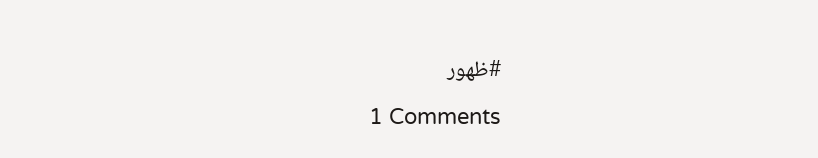#ظهور

1 Comments